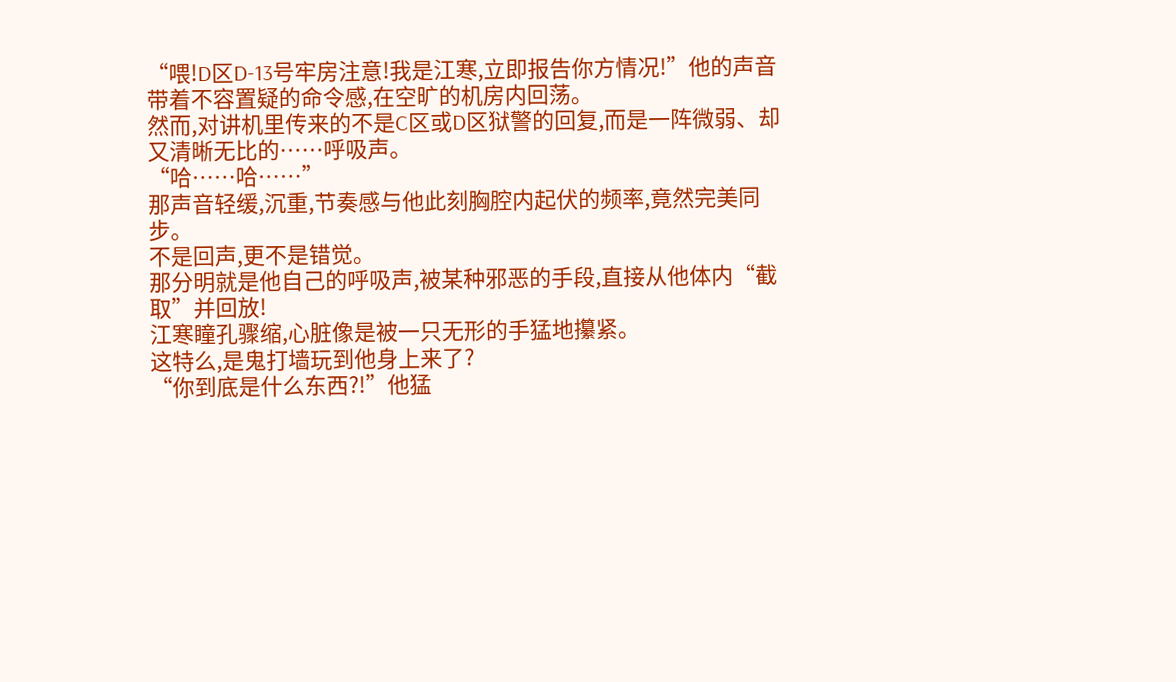“喂!D区D-13号牢房注意!我是江寒,立即报告你方情况!”他的声音带着不容置疑的命令感,在空旷的机房内回荡。
然而,对讲机里传来的不是C区或D区狱警的回复,而是一阵微弱、却又清晰无比的……呼吸声。
“哈……哈……”
那声音轻缓,沉重,节奏感与他此刻胸腔内起伏的频率,竟然完美同步。
不是回声,更不是错觉。
那分明就是他自己的呼吸声,被某种邪恶的手段,直接从他体内“截取”并回放!
江寒瞳孔骤缩,心脏像是被一只无形的手猛地攥紧。
这特么,是鬼打墙玩到他身上来了?
“你到底是什么东西?!”他猛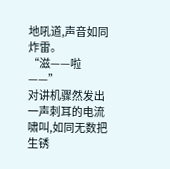地吼道,声音如同炸雷。
“滋——啦——”
对讲机骤然发出一声刺耳的电流啸叫,如同无数把生锈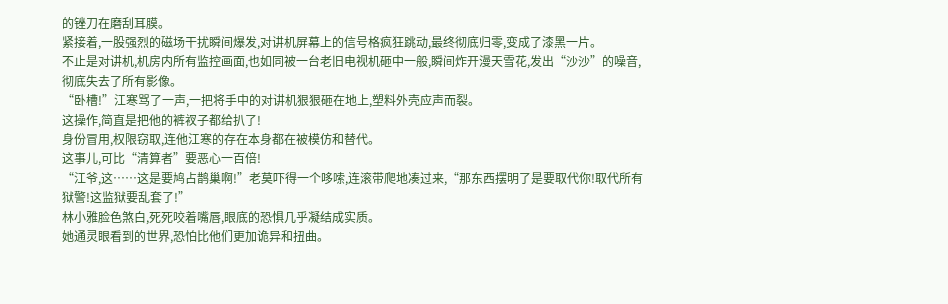的锉刀在磨刮耳膜。
紧接着,一股强烈的磁场干扰瞬间爆发,对讲机屏幕上的信号格疯狂跳动,最终彻底归零,变成了漆黑一片。
不止是对讲机,机房内所有监控画面,也如同被一台老旧电视机砸中一般,瞬间炸开漫天雪花,发出“沙沙”的噪音,彻底失去了所有影像。
“卧槽!”江寒骂了一声,一把将手中的对讲机狠狠砸在地上,塑料外壳应声而裂。
这操作,简直是把他的裤衩子都给扒了!
身份冒用,权限窃取,连他江寒的存在本身都在被模仿和替代。
这事儿,可比“清算者”要恶心一百倍!
“江爷,这……这是要鸠占鹊巢啊!”老莫吓得一个哆嗦,连滚带爬地凑过来,“那东西摆明了是要取代你!取代所有狱警!这监狱要乱套了!”
林小雅脸色煞白,死死咬着嘴唇,眼底的恐惧几乎凝结成实质。
她通灵眼看到的世界,恐怕比他们更加诡异和扭曲。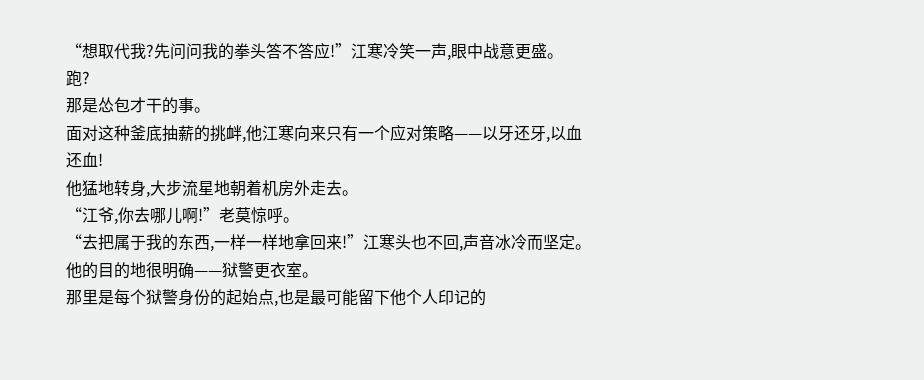“想取代我?先问问我的拳头答不答应!”江寒冷笑一声,眼中战意更盛。
跑?
那是怂包才干的事。
面对这种釜底抽薪的挑衅,他江寒向来只有一个应对策略——以牙还牙,以血还血!
他猛地转身,大步流星地朝着机房外走去。
“江爷,你去哪儿啊!”老莫惊呼。
“去把属于我的东西,一样一样地拿回来!”江寒头也不回,声音冰冷而坚定。
他的目的地很明确——狱警更衣室。
那里是每个狱警身份的起始点,也是最可能留下他个人印记的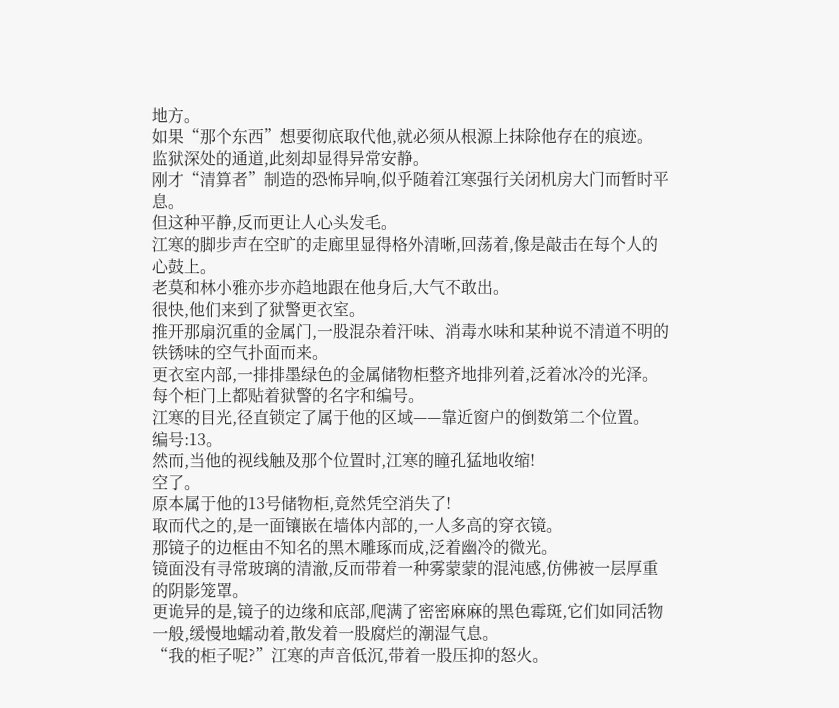地方。
如果“那个东西”想要彻底取代他,就必须从根源上抹除他存在的痕迹。
监狱深处的通道,此刻却显得异常安静。
刚才“清算者”制造的恐怖异响,似乎随着江寒强行关闭机房大门而暂时平息。
但这种平静,反而更让人心头发毛。
江寒的脚步声在空旷的走廊里显得格外清晰,回荡着,像是敲击在每个人的心鼓上。
老莫和林小雅亦步亦趋地跟在他身后,大气不敢出。
很快,他们来到了狱警更衣室。
推开那扇沉重的金属门,一股混杂着汗味、消毒水味和某种说不清道不明的铁锈味的空气扑面而来。
更衣室内部,一排排墨绿色的金属储物柜整齐地排列着,泛着冰冷的光泽。
每个柜门上都贴着狱警的名字和编号。
江寒的目光,径直锁定了属于他的区域——靠近窗户的倒数第二个位置。
编号:13。
然而,当他的视线触及那个位置时,江寒的瞳孔猛地收缩!
空了。
原本属于他的13号储物柜,竟然凭空消失了!
取而代之的,是一面镶嵌在墙体内部的,一人多高的穿衣镜。
那镜子的边框由不知名的黑木雕琢而成,泛着幽冷的微光。
镜面没有寻常玻璃的清澈,反而带着一种雾蒙蒙的混沌感,仿佛被一层厚重的阴影笼罩。
更诡异的是,镜子的边缘和底部,爬满了密密麻麻的黑色霉斑,它们如同活物一般,缓慢地蠕动着,散发着一股腐烂的潮湿气息。
“我的柜子呢?”江寒的声音低沉,带着一股压抑的怒火。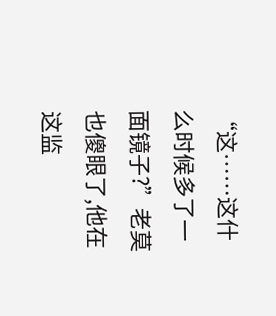“这……这什么时候多了一面镜子?”老莫也傻眼了,他在这监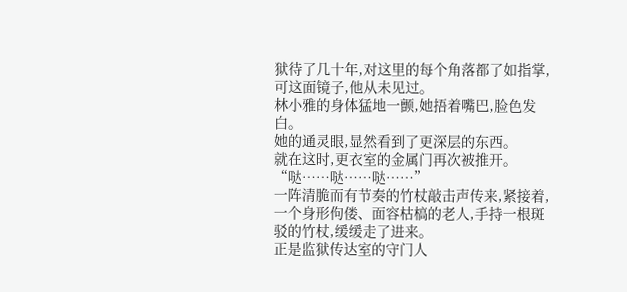狱待了几十年,对这里的每个角落都了如指掌,可这面镜子,他从未见过。
林小雅的身体猛地一颤,她捂着嘴巴,脸色发白。
她的通灵眼,显然看到了更深层的东西。
就在这时,更衣室的金属门再次被推开。
“哒……哒……哒……”
一阵清脆而有节奏的竹杖敲击声传来,紧接着,一个身形佝偻、面容枯槁的老人,手持一根斑驳的竹杖,缓缓走了进来。
正是监狱传达室的守门人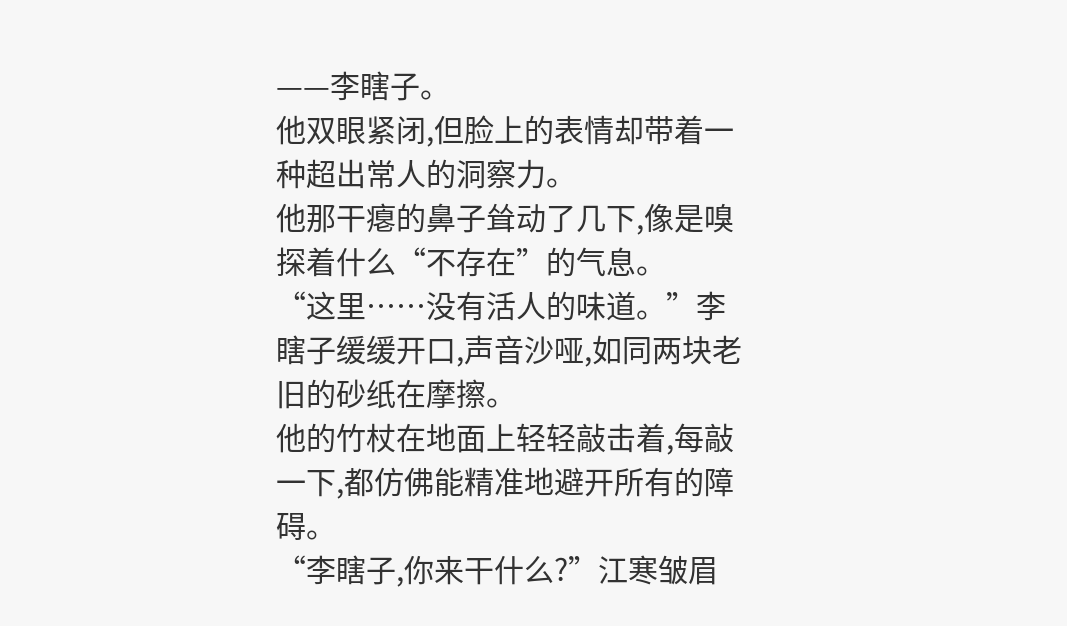——李瞎子。
他双眼紧闭,但脸上的表情却带着一种超出常人的洞察力。
他那干瘪的鼻子耸动了几下,像是嗅探着什么“不存在”的气息。
“这里……没有活人的味道。”李瞎子缓缓开口,声音沙哑,如同两块老旧的砂纸在摩擦。
他的竹杖在地面上轻轻敲击着,每敲一下,都仿佛能精准地避开所有的障碍。
“李瞎子,你来干什么?”江寒皱眉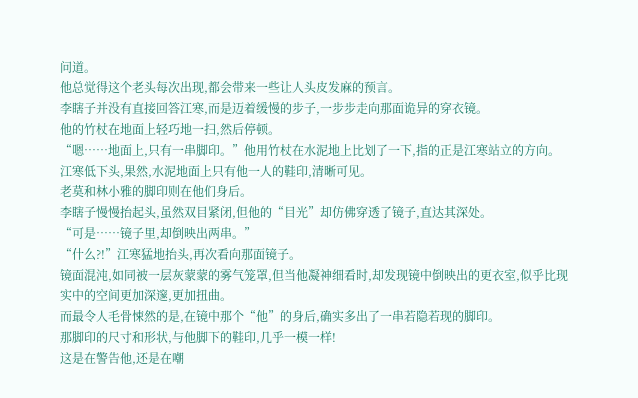问道。
他总觉得这个老头每次出现,都会带来一些让人头皮发麻的预言。
李瞎子并没有直接回答江寒,而是迈着缓慢的步子,一步步走向那面诡异的穿衣镜。
他的竹杖在地面上轻巧地一扫,然后停顿。
“嗯……地面上,只有一串脚印。”他用竹杖在水泥地上比划了一下,指的正是江寒站立的方向。
江寒低下头,果然,水泥地面上只有他一人的鞋印,清晰可见。
老莫和林小雅的脚印则在他们身后。
李瞎子慢慢抬起头,虽然双目紧闭,但他的“目光”却仿佛穿透了镜子,直达其深处。
“可是……镜子里,却倒映出两串。”
“什么?!”江寒猛地抬头,再次看向那面镜子。
镜面混沌,如同被一层灰蒙蒙的雾气笼罩,但当他凝神细看时,却发现镜中倒映出的更衣室,似乎比现实中的空间更加深邃,更加扭曲。
而最令人毛骨悚然的是,在镜中那个“他”的身后,确实多出了一串若隐若现的脚印。
那脚印的尺寸和形状,与他脚下的鞋印,几乎一模一样!
这是在警告他,还是在嘲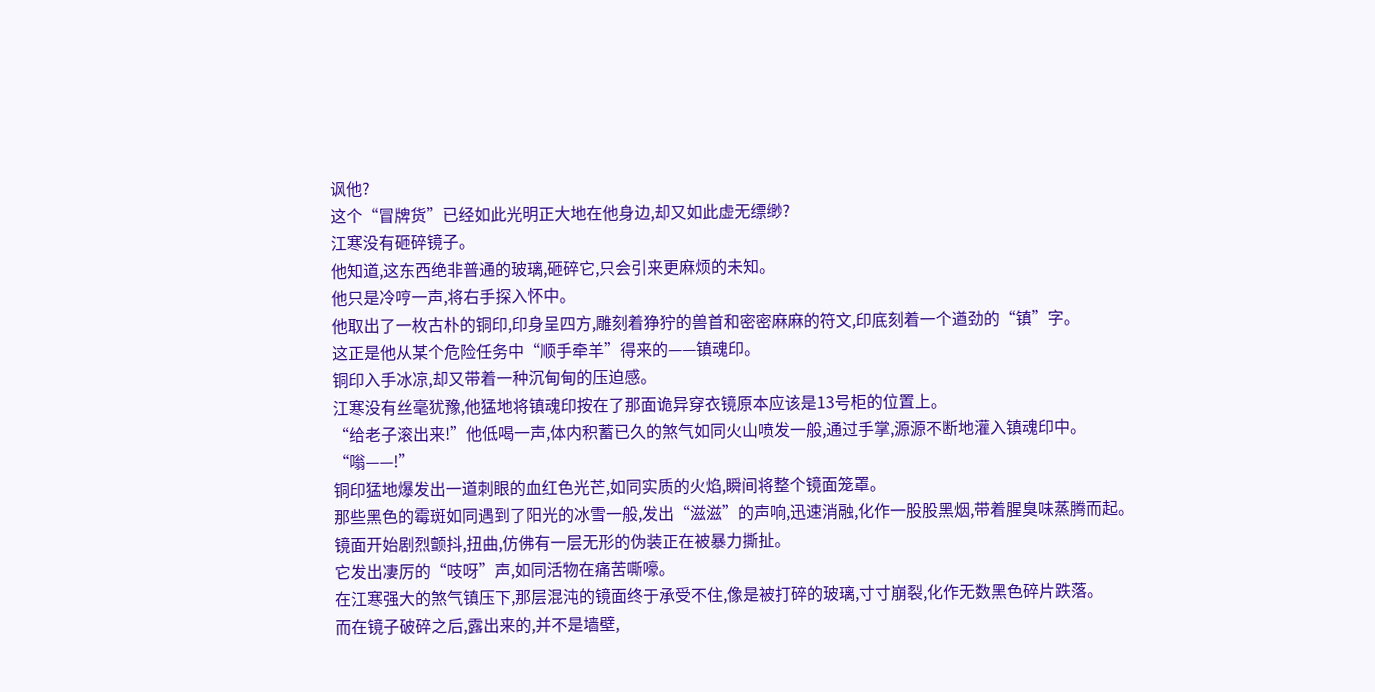讽他?
这个“冒牌货”已经如此光明正大地在他身边,却又如此虚无缥缈?
江寒没有砸碎镜子。
他知道,这东西绝非普通的玻璃,砸碎它,只会引来更麻烦的未知。
他只是冷哼一声,将右手探入怀中。
他取出了一枚古朴的铜印,印身呈四方,雕刻着狰狞的兽首和密密麻麻的符文,印底刻着一个遒劲的“镇”字。
这正是他从某个危险任务中“顺手牵羊”得来的——镇魂印。
铜印入手冰凉,却又带着一种沉甸甸的压迫感。
江寒没有丝毫犹豫,他猛地将镇魂印按在了那面诡异穿衣镜原本应该是13号柜的位置上。
“给老子滚出来!”他低喝一声,体内积蓄已久的煞气如同火山喷发一般,通过手掌,源源不断地灌入镇魂印中。
“嗡——!”
铜印猛地爆发出一道刺眼的血红色光芒,如同实质的火焰,瞬间将整个镜面笼罩。
那些黑色的霉斑如同遇到了阳光的冰雪一般,发出“滋滋”的声响,迅速消融,化作一股股黑烟,带着腥臭味蒸腾而起。
镜面开始剧烈颤抖,扭曲,仿佛有一层无形的伪装正在被暴力撕扯。
它发出凄厉的“吱呀”声,如同活物在痛苦嘶嚎。
在江寒强大的煞气镇压下,那层混沌的镜面终于承受不住,像是被打碎的玻璃,寸寸崩裂,化作无数黑色碎片跌落。
而在镜子破碎之后,露出来的,并不是墙壁,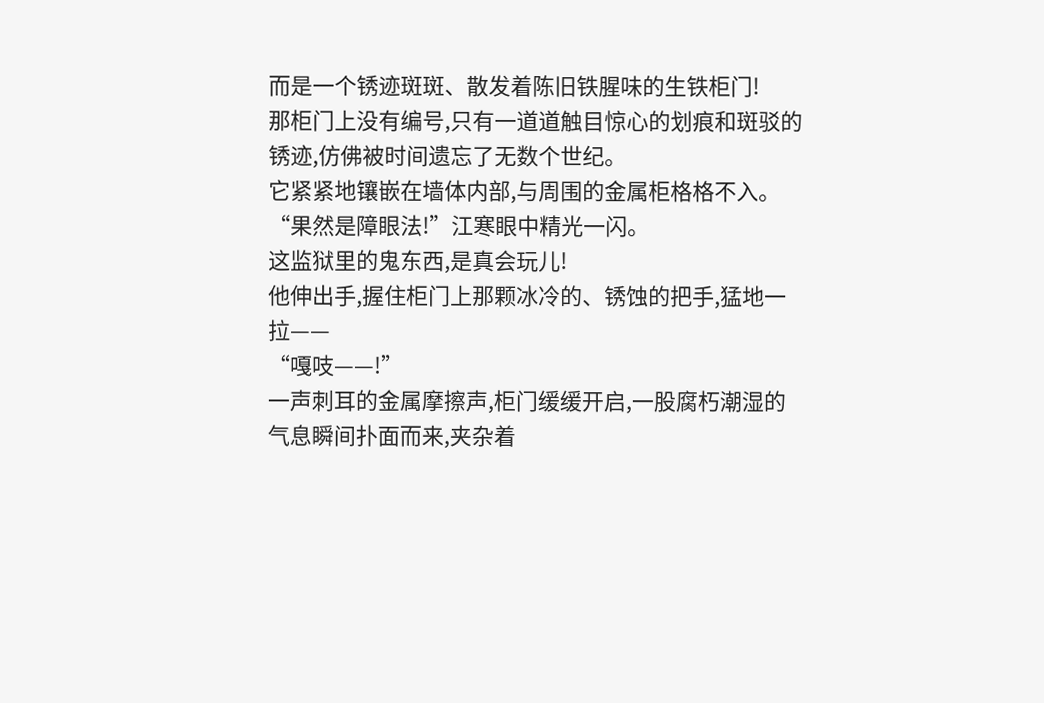而是一个锈迹斑斑、散发着陈旧铁腥味的生铁柜门!
那柜门上没有编号,只有一道道触目惊心的划痕和斑驳的锈迹,仿佛被时间遗忘了无数个世纪。
它紧紧地镶嵌在墙体内部,与周围的金属柜格格不入。
“果然是障眼法!”江寒眼中精光一闪。
这监狱里的鬼东西,是真会玩儿!
他伸出手,握住柜门上那颗冰冷的、锈蚀的把手,猛地一拉——
“嘎吱——!”
一声刺耳的金属摩擦声,柜门缓缓开启,一股腐朽潮湿的气息瞬间扑面而来,夹杂着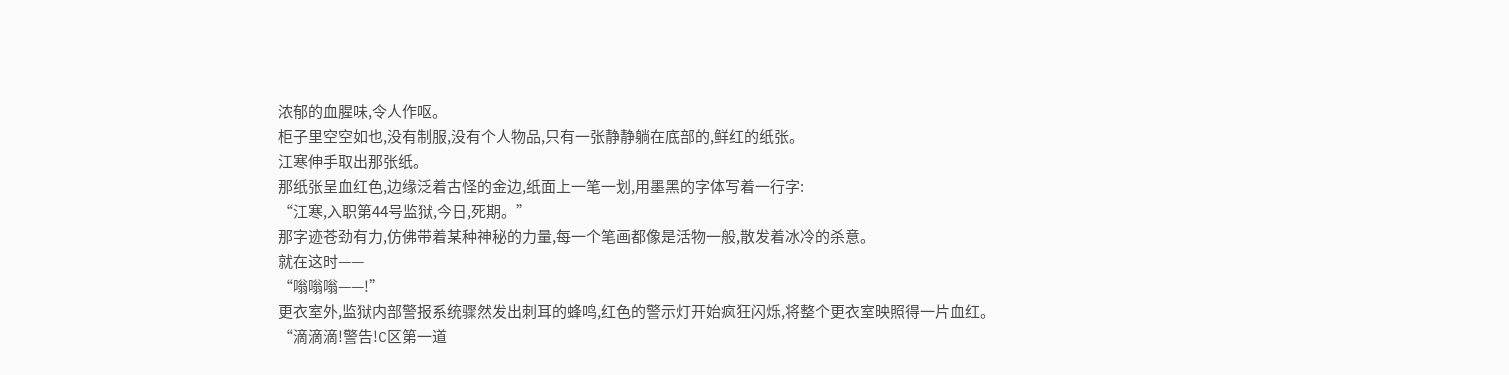浓郁的血腥味,令人作呕。
柜子里空空如也,没有制服,没有个人物品,只有一张静静躺在底部的,鲜红的纸张。
江寒伸手取出那张纸。
那纸张呈血红色,边缘泛着古怪的金边,纸面上一笔一划,用墨黑的字体写着一行字:
“江寒,入职第44号监狱,今日,死期。”
那字迹苍劲有力,仿佛带着某种神秘的力量,每一个笔画都像是活物一般,散发着冰冷的杀意。
就在这时——
“嗡嗡嗡——!”
更衣室外,监狱内部警报系统骤然发出刺耳的蜂鸣,红色的警示灯开始疯狂闪烁,将整个更衣室映照得一片血红。
“滴滴滴!警告!C区第一道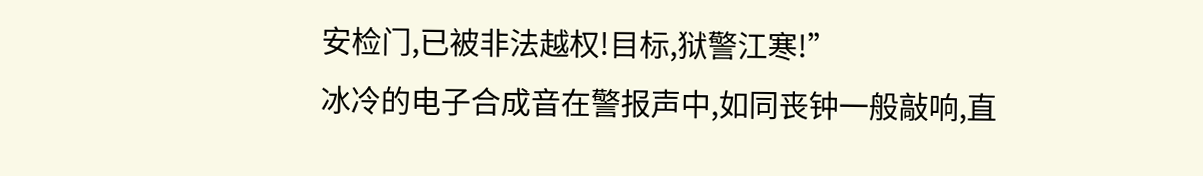安检门,已被非法越权!目标,狱警江寒!”
冰冷的电子合成音在警报声中,如同丧钟一般敲响,直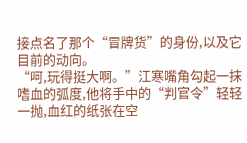接点名了那个“冒牌货”的身份,以及它目前的动向。
“呵,玩得挺大啊。”江寒嘴角勾起一抹嗜血的弧度,他将手中的“判官令”轻轻一抛,血红的纸张在空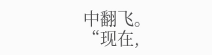中翻飞。
“现在,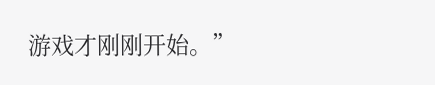游戏才刚刚开始。”